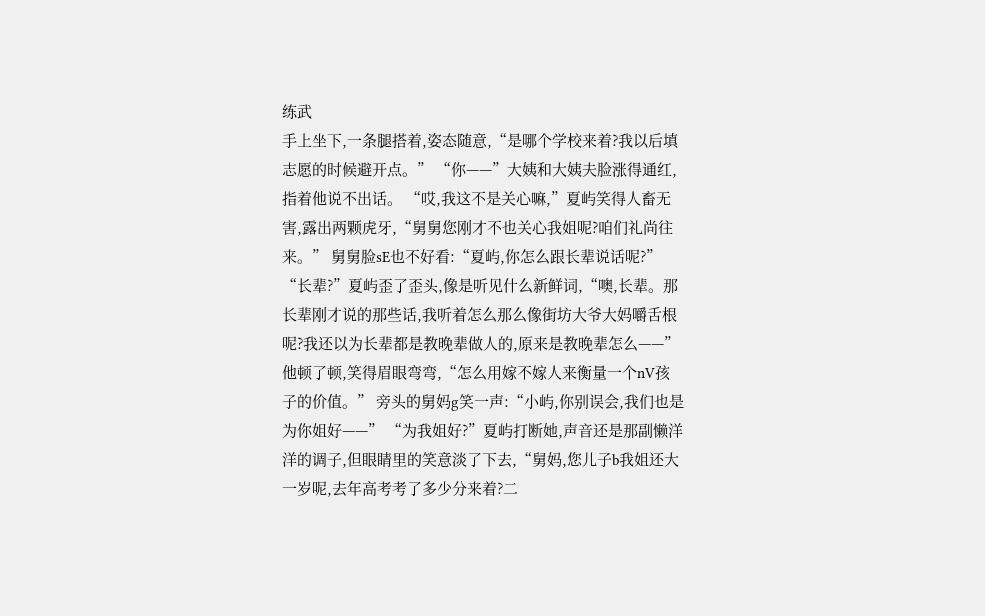练武
手上坐下,一条腿搭着,姿态随意,“是哪个学校来着?我以后填志愿的时候避开点。” “你——”大姨和大姨夫脸涨得通红,指着他说不出话。 “哎,我这不是关心嘛,”夏屿笑得人畜无害,露出两颗虎牙,“舅舅您刚才不也关心我姐呢?咱们礼尚往来。” 舅舅脸sE也不好看:“夏屿,你怎么跟长辈说话呢?” “长辈?”夏屿歪了歪头,像是听见什么新鲜词,“噢,长辈。那长辈刚才说的那些话,我听着怎么那么像街坊大爷大妈嚼舌根呢?我还以为长辈都是教晚辈做人的,原来是教晚辈怎么——”他顿了顿,笑得眉眼弯弯,“怎么用嫁不嫁人来衡量一个nV孩子的价值。” 旁头的舅妈g笑一声:“小屿,你别误会,我们也是为你姐好——” “为我姐好?”夏屿打断她,声音还是那副懒洋洋的调子,但眼睛里的笑意淡了下去,“舅妈,您儿子b我姐还大一岁呢,去年高考考了多少分来着?二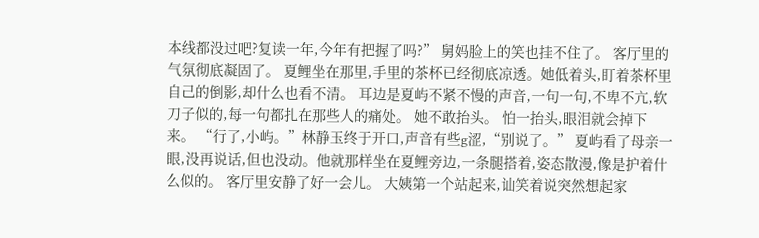本线都没过吧?复读一年,今年有把握了吗?” 舅妈脸上的笑也挂不住了。 客厅里的气氛彻底凝固了。 夏鲤坐在那里,手里的茶杯已经彻底凉透。她低着头,盯着茶杯里自己的倒影,却什么也看不清。 耳边是夏屿不紧不慢的声音,一句一句,不卑不亢,软刀子似的,每一句都扎在那些人的痛处。 她不敢抬头。 怕一抬头,眼泪就会掉下来。 “行了,小屿。”林静玉终于开口,声音有些g涩,“别说了。” 夏屿看了母亲一眼,没再说话,但也没动。他就那样坐在夏鲤旁边,一条腿搭着,姿态散漫,像是护着什么似的。 客厅里安静了好一会儿。 大姨第一个站起来,讪笑着说突然想起家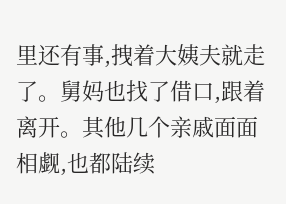里还有事,拽着大姨夫就走了。舅妈也找了借口,跟着离开。其他几个亲戚面面相觑,也都陆续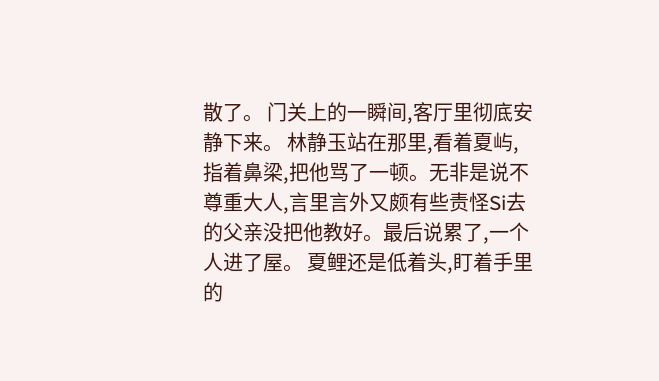散了。 门关上的一瞬间,客厅里彻底安静下来。 林静玉站在那里,看着夏屿,指着鼻梁,把他骂了一顿。无非是说不尊重大人,言里言外又颇有些责怪Si去的父亲没把他教好。最后说累了,一个人进了屋。 夏鲤还是低着头,盯着手里的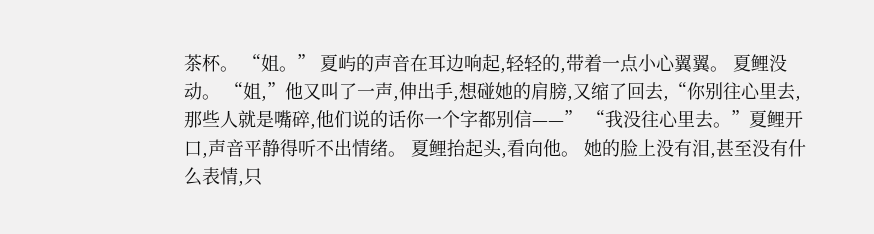茶杯。 “姐。” 夏屿的声音在耳边响起,轻轻的,带着一点小心翼翼。 夏鲤没动。 “姐,”他又叫了一声,伸出手,想碰她的肩膀,又缩了回去,“你别往心里去,那些人就是嘴碎,他们说的话你一个字都别信——” “我没往心里去。”夏鲤开口,声音平静得听不出情绪。 夏鲤抬起头,看向他。 她的脸上没有泪,甚至没有什么表情,只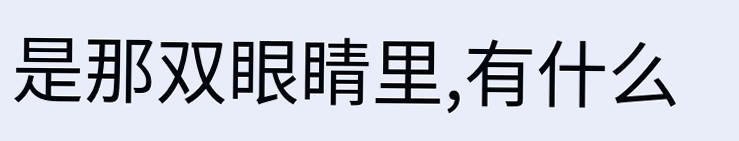是那双眼睛里,有什么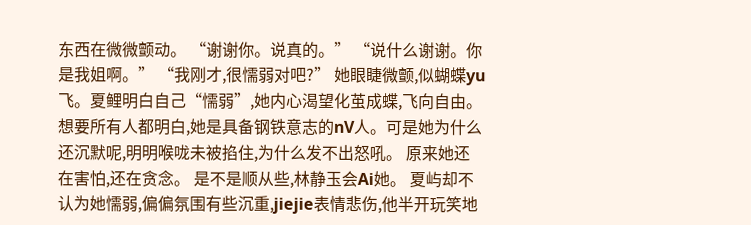东西在微微颤动。 “谢谢你。说真的。” “说什么谢谢。你是我姐啊。” “我刚才,很懦弱对吧?” 她眼睫微颤,似蝴蝶yu飞。夏鲤明白自己“懦弱”,她内心渴望化茧成蝶,飞向自由。想要所有人都明白,她是具备钢铁意志的nV人。可是她为什么还沉默呢,明明喉咙未被掐住,为什么发不出怒吼。 原来她还在害怕,还在贪念。 是不是顺从些,林静玉会Ai她。 夏屿却不认为她懦弱,偏偏氛围有些沉重,jiejie表情悲伤,他半开玩笑地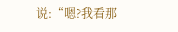说:“嗯?我看那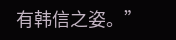有韩信之姿。”